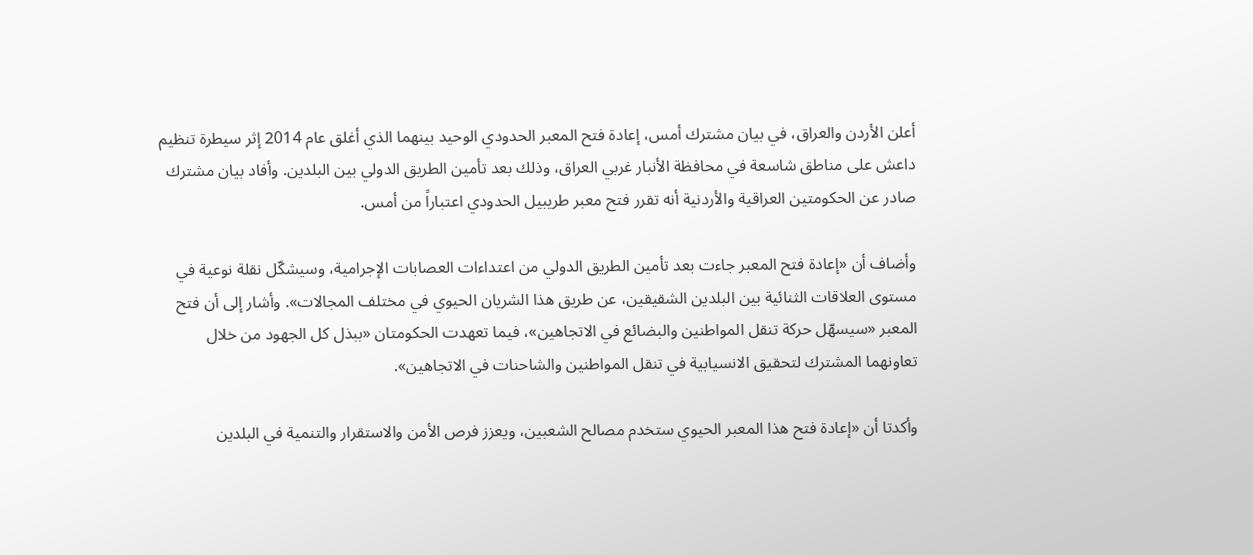أعلن الأردن والعراق، في بيان مشترك أمس، إعادة فتح المعبر الحدودي الوحيد بينهما الذي أغلق عام 2014 إثر سيطرة تنظيم داعش على مناطق شاسعة في محافظة الأنبار غربي العراق، وذلك بعد تأمين الطريق الدولي بين البلدين. وأفاد بيان مشترك صادر عن الحكومتين العراقية والأردنية أنه تقرر فتح معبر طريبيل الحدودي اعتباراً من أمس.

وأضاف أن «إعادة فتح المعبر جاءت بعد تأمين الطريق الدولي من اعتداءات العصابات الإجرامية، وسيشكّل نقلة نوعية في مستوى العلاقات الثنائية بين البلدين الشقيقين، عن طريق هذا الشريان الحيوي في مختلف المجالات». وأشار إلى أن فتح المعبر «سيسهّل حركة تنقل المواطنين والبضائع في الاتجاهين»، فيما تعهدت الحكومتان «ببذل كل الجهود من خلال تعاونهما المشترك لتحقيق الانسيابية في تنقل المواطنين والشاحنات في الاتجاهين».

وأكدتا أن «إعادة فتح هذا المعبر الحيوي ستخدم مصالح الشعبين، ويعزز فرص الأمن والاستقرار والتنمية في البلدين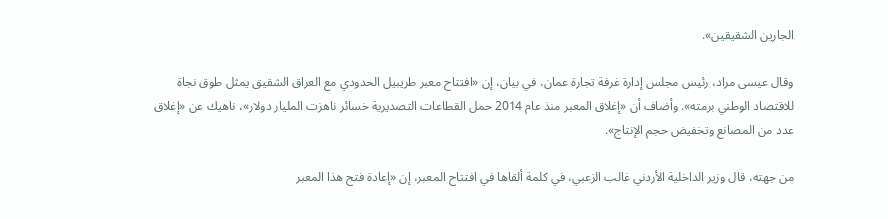الجارين الشقيقين».

وقال عيسى مراد، رئيس مجلس إدارة غرفة تجارة عمان، في بيان، إن «افتتاح معبر طريبيل الحدودي مع العراق الشقيق يمثل طوق نجاة للاقتصاد الوطني برمته». وأضاف أن «إغلاق المعبر منذ عام 2014 حمل القطاعات التصديرية خسائر ناهزت المليار دولار»، ناهيك عن «إغلاق عدد من المصانع وتخفيض حجم الإنتاج».

من جهته، قال وزير الداخلية الأردني غالب الزعبي، في كلمة ألقاها في افتتاح المعبر، إن «إعادة فتح هذا المعبر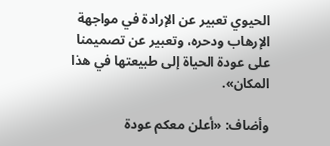الحيوي تعبير عن الإرادة في مواجهة الإرهاب ودحره، وتعبير عن تصميمنا على عودة الحياة إلى طبيعتها في هذا المكان».

وأضاف: «أعلن معكم عودة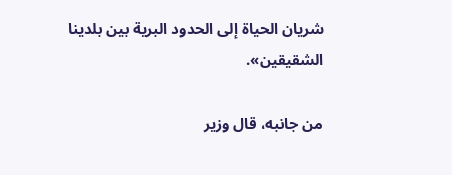شريان الحياة إلى الحدود البرية بين بلدينا الشقيقين».

من جانبه، قال وزير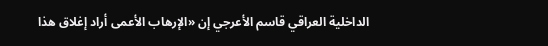الداخلية العراقي قاسم الأعرجي إن «الإرهاب الأعمى أراد إغلاق هذا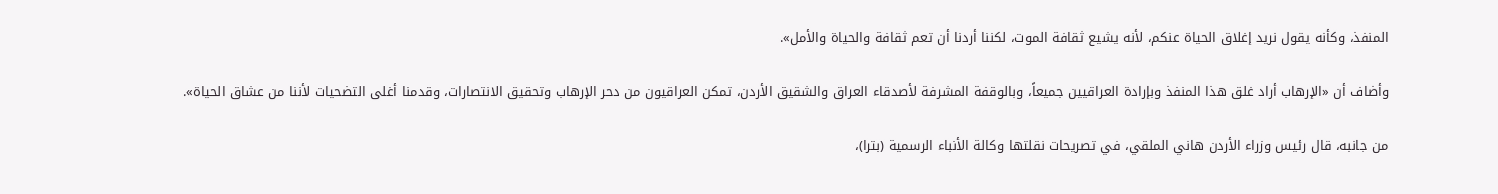المنفذ، وكأنه يقول نريد إغلاق الحياة عنكم، لأنه يشيع ثقافة الموت، لكننا أردنا أن تعم ثقافة والحياة والأمل».

وأضاف أن «الإرهاب أراد غلق هذا المنفذ وبإرادة العراقيين جميعاً، وبالوقفة المشرفة لأصدقاء العراق والشقيق الأردن، تمكن العراقيون من دحر الإرهاب وتحقيق الانتصارات، وقدمنا أغلى التضحيات لأننا من عشاق الحياة».

من جانبه، قال رئيس وزراء الأردن هاني الملقي، في تصريحات نقلتها وكالة الأنباء الرسمية (بترا)،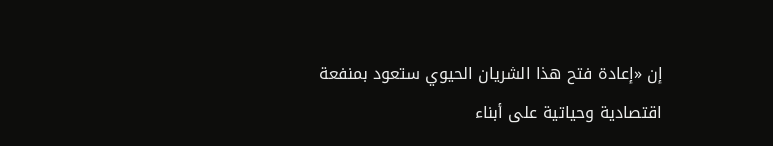إن «إعادة فتح هذا الشريان الحيوي ستعود بمنفعة اقتصادية وحياتية على أبناء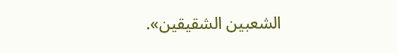الشعبين الشقيقين».